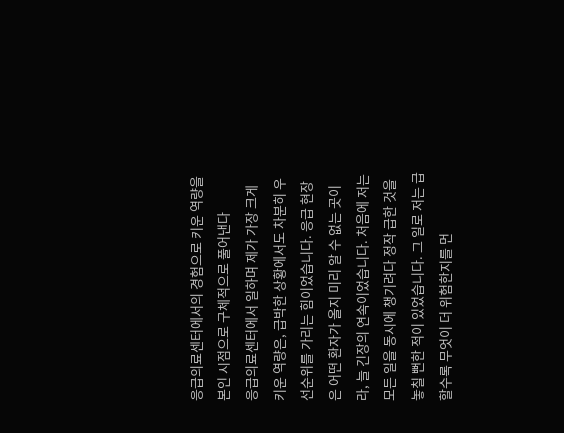응급의료센터에서의 경험으로 키운 역량을 본인 시점으로 구체적으로 풀어낸다
응급의료센터에서 일하며 제가 가장 크게 키운 역량은, 급박한 상황에서도 차분히 우선순위를 가리는 힘이었습니다. 응급 현장은 어떤 환자가 올지 미리 알 수 없는 곳이라, 늘 긴장의 연속이었습니다. 처음에 저는 모든 일을 동시에 챙기려다 정작 급한 것을 놓칠 뻔한 적이 있었습니다. 그 일로 저는 급할수록 무엇이 더 위험한지를 먼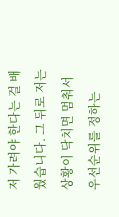저 가려야 한다는 걸 배웠습니다. 그 뒤로 저는 상황이 닥치면 멈춰서 우선순위를 정하는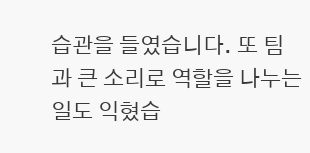습관을 들였습니다. 또 팀과 큰 소리로 역할을 나누는 일도 익혔습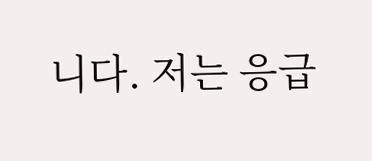니다. 저는 응급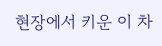현장에서 키운 이 차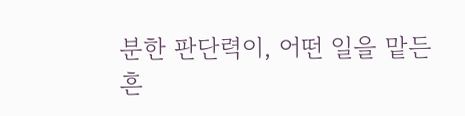분한 판단력이, 어떤 일을 맡든 흔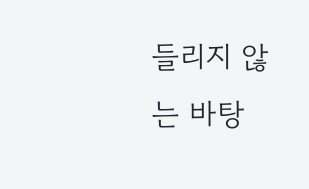들리지 않는 바탕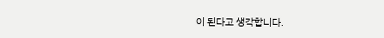이 된다고 생각합니다.